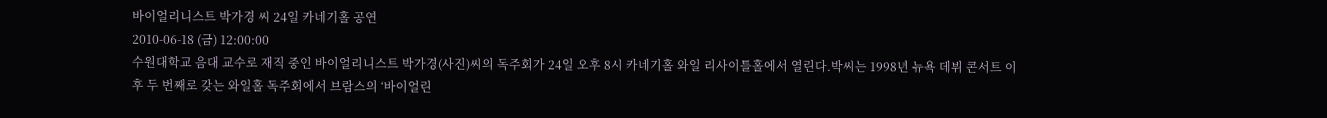바이얼리니스트 박가경 씨 24일 카네기홀 공연
2010-06-18 (금) 12:00:00
수원대학교 음대 교수로 재직 중인 바이얼리니스트 박가경(사진)씨의 독주회가 24일 오후 8시 카네기홀 와일 리사이틀홀에서 열린다.박씨는 1998년 뉴욕 데뷔 콘서트 이후 두 번째로 갖는 와일홀 독주회에서 브람스의 ‘바이얼린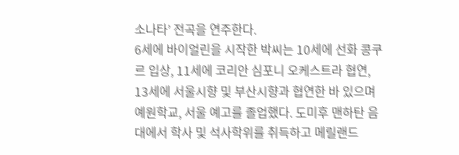소나타’ 전곡을 연주한다.
6세에 바이얼린을 시작한 박씨는 10세에 선화 콩쿠르 입상, 11세에 코리안 심포니 오케스트라 협연, 13세에 서울시향 및 부산시향과 협연한 바 있으며 예원학교, 서울 예고를 졸업했다. 도미후 맨하탄 음대에서 학사 및 석사학위를 취득하고 메릴랜드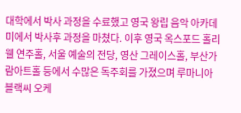대학에서 박사 과정을 수료했고 영국 왕립 음악 아카데미에서 박사후 과정을 마쳤다. 이후 영국 옥스포드 홀리웰 연주홀, 서울 예술의 전당, 영산 그레이스홀, 부산가람아트홀 등에서 수많은 독주회를 가졌으며 루마니아 블랙씨 오케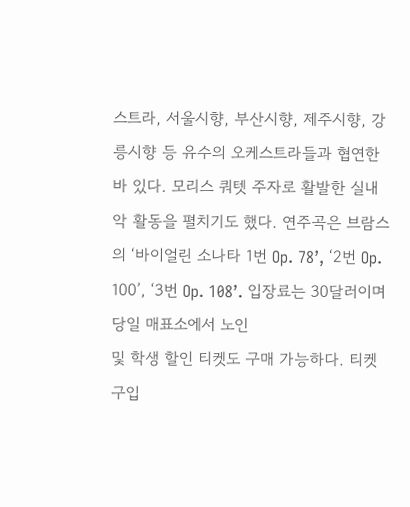스트라, 서울시향, 부산시향, 제주시향, 강릉시향 등 유수의 오케스트라들과 협연한 바 있다. 모리스 쿼텟 주자로 활발한 실내악 활동을 펼치기도 했다. 연주곡은 브람스의 ‘바이얼린 소나타 1번 Op. 78’, ‘2번 Op. 100’, ‘3번 Op. 108’. 입장료는 30달러이며 당일 매표소에서 노인
및 학생 할인 티켓도 구매 가능하다. 티켓 구입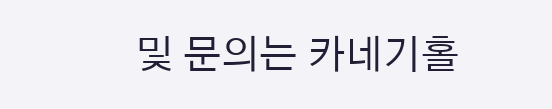및 문의는 카네기홀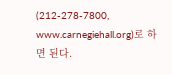(212-278-7800, www.carnegiehall.org)로 하면 된다.